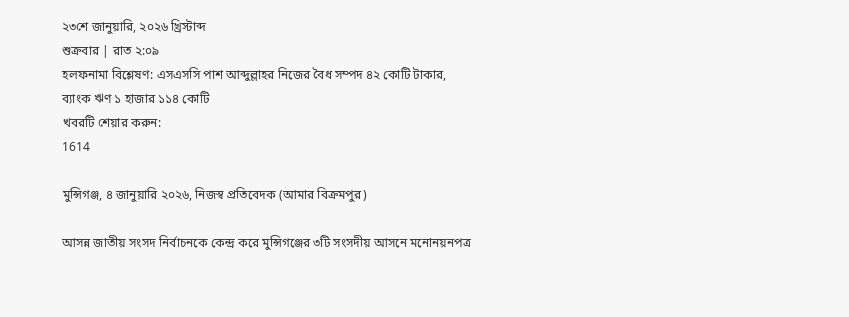২৩শে জানুয়ারি, ২০২৬ খ্রিস্টাব্দ
শুক্রবার | রাত ২:০৯
হলফনামা বিশ্লেষণ: এসএসসি পাশ আব্দুল্লাহর নিজের বৈধ সম্পদ ৪২ কোটি টাকার, ব্যাংক ‍ঋণ ১ হাজার ১১৪ কোটি
খবরটি শেয়ার করুন:
1614

মুন্সিগঞ্জ, ৪ জানুয়ারি ২০২৬, নিজস্ব প্রতিবেদক (আমার বিক্রমপুর)

আসন্ন জাতীয় সংসদ নির্বাচনকে কেন্দ্র করে মুন্সিগঞ্জের ৩টি সংসদীয় আসনে মনোনয়নপত্র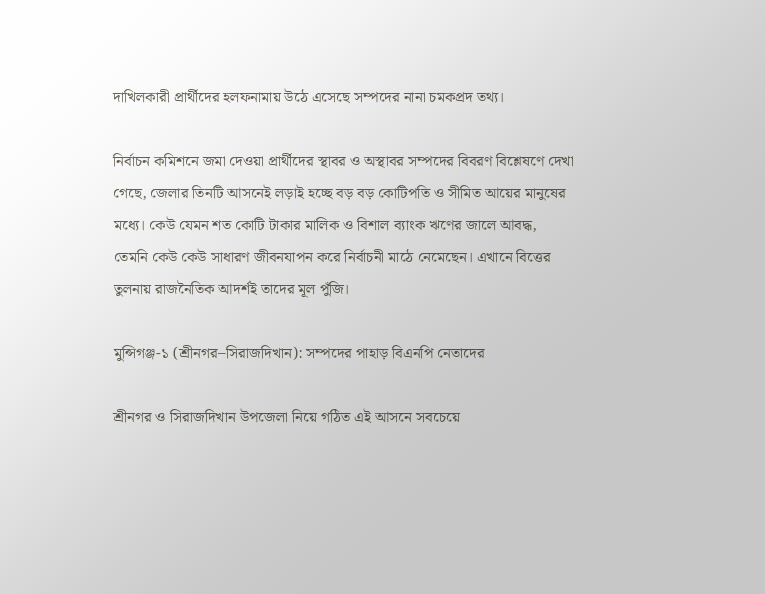দাখিলকারী প্রার্থীদের হলফনামায় উঠে এসেছে সম্পদের নানা চমকপ্রদ তথ্য।

নির্বাচন কমিশনে জমা দেওয়া প্রার্থীদের স্থাবর ও অস্থাবর সম্পদের বিবরণ বিশ্লেষণে দেখা গেছে, জেলার তিনটি আসনেই লড়াই হচ্ছে বড় বড় কোটিপতি ও সীমিত আয়ের মানুষের মধ্যে। কেউ যেমন শত কোটি টাকার মালিক ও বিশাল ব্যাংক ঋণের জালে আবদ্ধ, তেমনি কেউ কেউ সাধারণ জীবনযাপন করে নির্বাচনী মাঠে নেমেছেন। এখানে বিত্তের তুলনায় রাজনৈতিক আদর্শই তাদের মূল পুঁজি।

মুন্সিগঞ্জ-১ (শ্রীনগর–সিরাজদিখান): সম্পদের পাহাড় বিএনপি নেতাদের

শ্রীনগর ও সিরাজদিখান উপজেলা নিয়ে গঠিত এই আসনে সবচেয়ে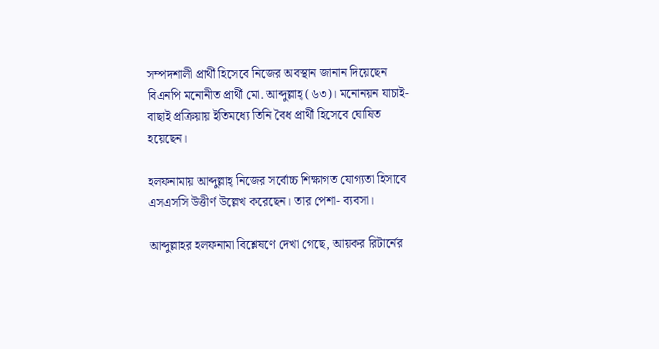সম্পদশালী প্রার্থী হিসেবে নিজের অবস্থান জানান দিয়েছেন বিএনপি মনোনীত প্রার্থী মো. আব্দুল্লাহ্ (৬৩)। মনোনয়ন যাচাই-বাছাই প্রক্রিয়ায় ইতিমধ্যে তিনি বৈধ প্রার্থী হিসেবে ঘোষিত হয়েছেন।

হলফনামায় আব্দুল্লাহ্ নিজের সর্বোচ্চ শিক্ষাগত যোগ্যতা হিসাবে এসএসসি উত্তীর্ণ উল্লেখ করেছেন। তার পেশা- ব্যবসা।

আব্দুল্লাহর হলফনামা বিশ্লেষণে দেখা গেছে, আয়কর রিটার্নের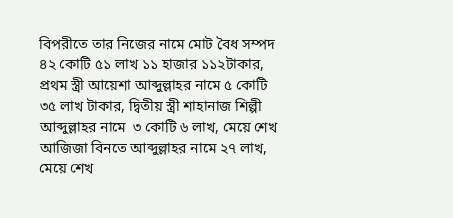বিপরীতে তার নিজের নামে মোট বৈধ সম্পদ ৪২ কোটি ৫১ লাখ ১১ হাজার ১১২টাকার, প্রথম স্ত্রী আয়েশা আব্দুল্লাহর নামে ৫ কোটি ৩৫ লাখ টাকার, দ্বিতীয় স্ত্রী শাহানাজ শিল্পী আব্দুল্লাহর নামে  ৩ কোটি ৬ লাখ, মেয়ে শেখ আজিজা বিনতে আব্দুল্লাহর নামে ২৭ লাখ, মেয়ে শেখ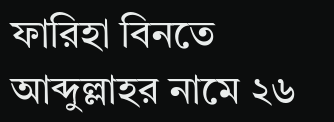ফারিহা বিনতে আব্দুল্লাহর নামে ২৬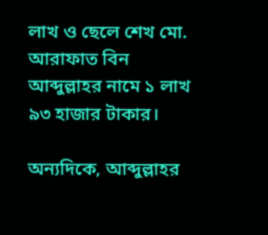লাখ ও ছেলে শেখ মো. আরাফাত বিন আব্দুল্লাহর নামে ১ লাখ ৯৩ হাজার টাকার।

অন্যদিকে, আব্দুল্লাহর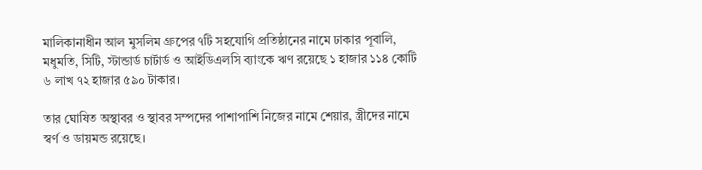মালিকানাধীন আল মুসলিম গ্রুপের ৭টি সহযোগি প্রতিষ্ঠানের নামে ঢাকার পূবালি, মধুমতি, সিটি, স্টান্ডার্ড চার্টার্ড ও আইডিএলসি ব্যাংকে ঋণ রয়েছে ১ হাজার ১১৪ কোটি ৬ লাখ ৭২ হাজার ৫৯০ টাকার।

তার ঘোষিত অস্থাবর ও স্থাবর সম্পদের পাশাপাশি নিজের নামে শেয়ার, স্ত্রীদের নামে স্বর্ণ ও ডায়মন্ড রয়েছে।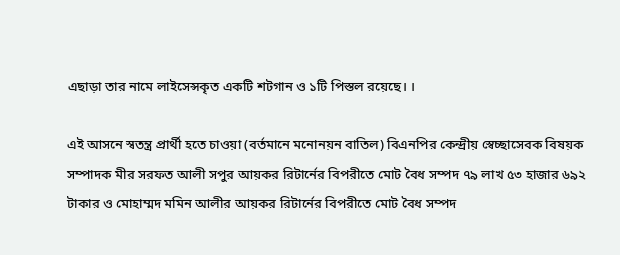এছাড়া তার নামে লাইসেন্সকৃত একটি শটগান ও ১টি পিস্তল রয়েছে। ।

এই আসনে স্বতন্ত্র প্রার্থী হতে চাওয়া (বর্তমানে মনোনয়ন বাতিল) বিএনপির কেন্দ্রীয় স্বেচ্ছাসেবক বিষয়ক সম্পাদক মীর সরফত আলী সপুর আয়কর রিটার্নের বিপরীতে মোট বৈধ সম্পদ ৭৯ লাখ ৫৩ হাজার ৬৯২ টাকার ও মোহাম্মদ মমিন আলীর আয়কর রিটার্নের বিপরীতে মোট বৈধ সম্পদ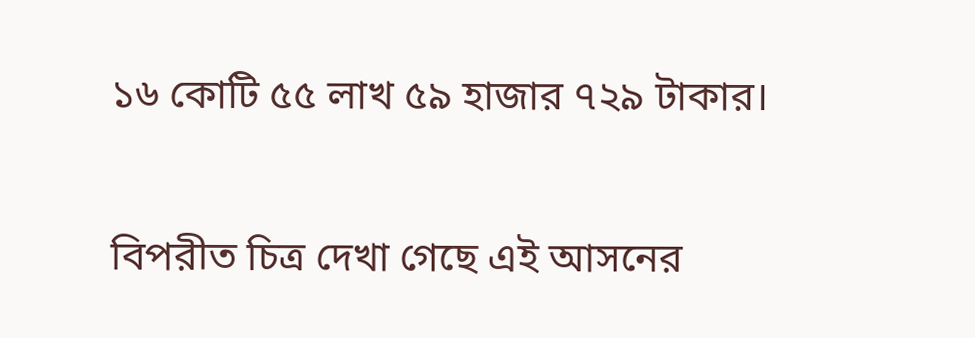১৬ কোটি ৫৫ লাখ ৫৯ হাজার ৭২৯ টাকার।

বিপরীত চিত্র দেখা গেছে এই আসনের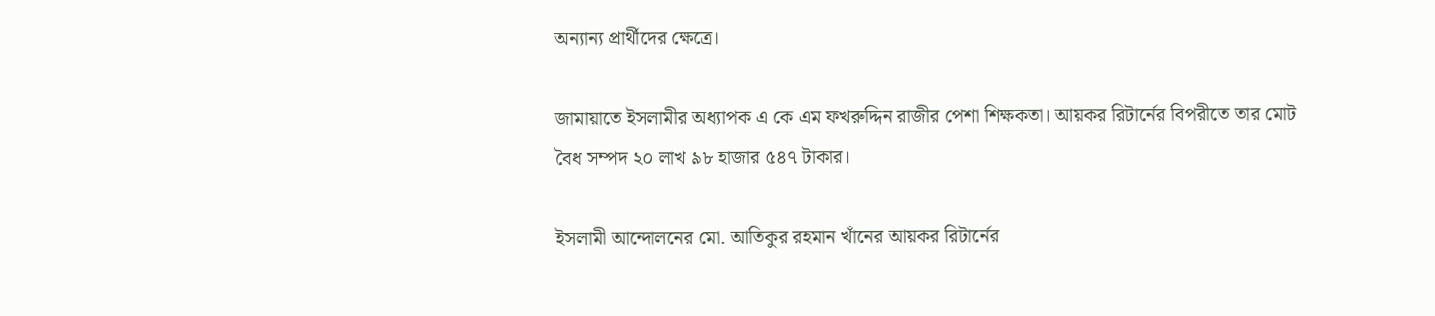অন্যান্য প্রার্থীদের ক্ষেত্রে।

জামায়াতে ইসলামীর অধ্যাপক এ কে এম ফখরুদ্দিন রাজীর পেশা শিক্ষকতা। আয়কর রিটার্নের বিপরীতে তার মোট বৈধ সম্পদ ২০ লাখ ৯৮ হাজার ৫৪৭ টাকার।

ইসলামী আন্দোলনের মো. আতিকুর রহমান খাঁনের আয়কর রিটার্নের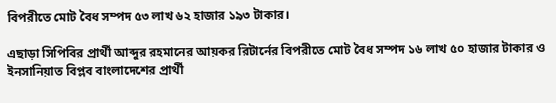বিপরীতে মোট বৈধ সম্পদ ৫৩ লাখ ৬২ হাজার ১৯৩ টাকার।

এছাড়া সিপিবির প্রার্থী আব্দুর রহমানের আয়কর রিটার্নের বিপরীতে মোট বৈধ সম্পদ ১৬ লাখ ৫০ হাজার টাকার ও ইনসানিয়াত বিপ্লব বাংলাদেশের প্রার্থী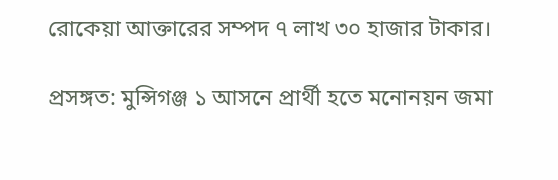রোকেয়া আক্তারের সম্পদ ৭ লাখ ৩০ হাজার টাকার।

প্রসঙ্গত: মুন্সিগঞ্জ ১ আসনে প্রার্থী হতে মনোনয়ন জমা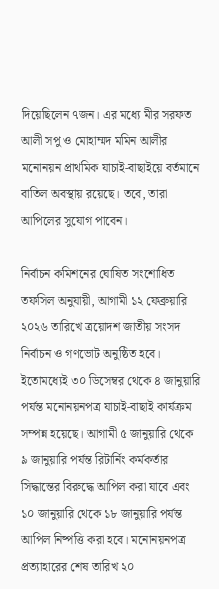দিয়েছিলেন ৭জন। এর মধ্যে মীর সরফত আলী সপু ও মোহাম্মদ মমিন আলীর মনোনয়ন প্রাথমিক যাচাই-বাছাইয়ে বর্তমানে বাতিল অবস্থায় রয়েছে। তবে, তারা আপিলের সুযোগ পাবেন।

নির্বাচন কমিশনের ঘোষিত সংশোধিত তফসিল অনুযায়ী, আগামী ১২ ফেব্রুয়ারি ২০২৬ তারিখে ত্রয়োদশ জাতীয় সংসদ নির্বাচন ও গণভোট অনুষ্ঠিত হবে। ইতোমধ্যেই ৩০ ডিসেম্বর থেকে ৪ জানুয়ারি পর্যন্ত মনোনয়নপত্র যাচাই-বাছাই কার্যক্রম সম্পন্ন হয়েছে। আগামী ৫ জানুয়ারি থেকে ৯ জানুয়ারি পর্যন্ত রিটার্নিং কর্মকর্তার সিদ্ধান্তের বিরুদ্ধে আপিল করা যাবে এবং ১০ জানুয়ারি থেকে ১৮ জানুয়ারি পর্যন্ত আপিল নিষ্পত্তি করা হবে। মনোনয়নপত্র প্রত্যাহারের শেষ তারিখ ২০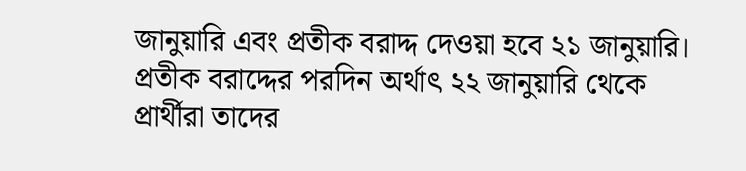জানুয়ারি এবং প্রতীক বরাদ্দ দেওয়া হবে ২১ জানুয়ারি। প্রতীক বরাদ্দের পরদিন অর্থাৎ ২২ জানুয়ারি থেকে প্রার্থীরা তাদের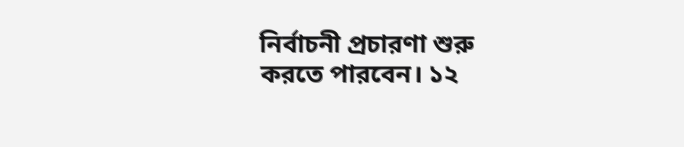নির্বাচনী প্রচারণা শুরু করতে পারবেন। ১২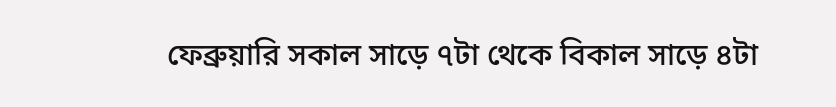ফেব্রুয়ারি সকাল সাড়ে ৭টা থেকে বিকাল সাড়ে ৪টা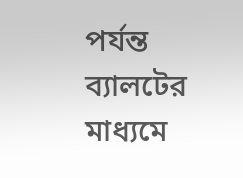পর্যন্ত ব্যালটের মাধ্যমে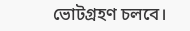ভোটগ্রহণ চলবে।